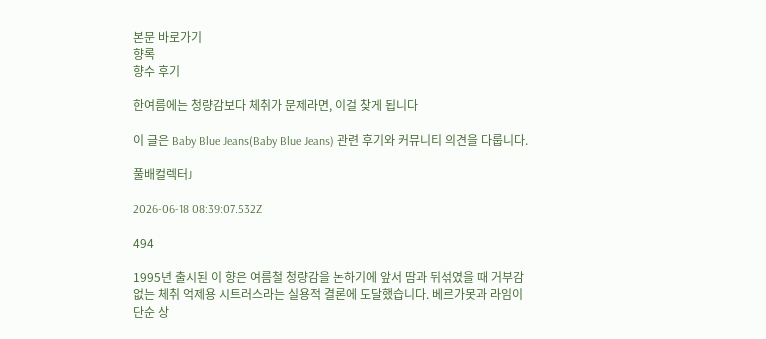본문 바로가기
향록
향수 후기

한여름에는 청량감보다 체취가 문제라면, 이걸 찾게 됩니다

이 글은 Baby Blue Jeans(Baby Blue Jeans) 관련 후기와 커뮤니티 의견을 다룹니다.

풀배컬렉터J

2026-06-18 08:39:07.532Z

494

1995년 출시된 이 향은 여름철 청량감을 논하기에 앞서 땀과 뒤섞였을 때 거부감 없는 체취 억제용 시트러스라는 실용적 결론에 도달했습니다. 베르가못과 라임이 단순 상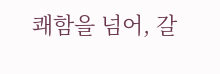쾌함을 넘어, 갈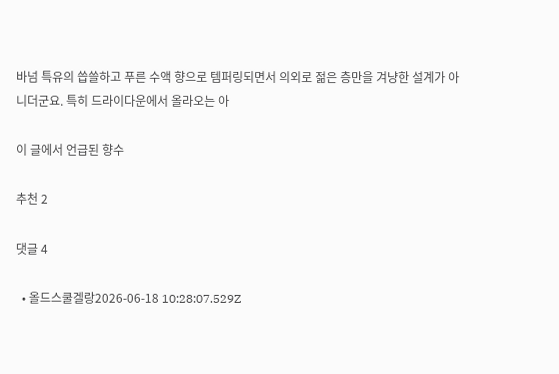바넘 특유의 씁쓸하고 푸른 수액 향으로 템퍼링되면서 의외로 젊은 층만을 겨냥한 설계가 아니더군요. 특히 드라이다운에서 올라오는 아

이 글에서 언급된 향수

추천 2

댓글 4

  • 올드스쿨겔랑2026-06-18 10:28:07.529Z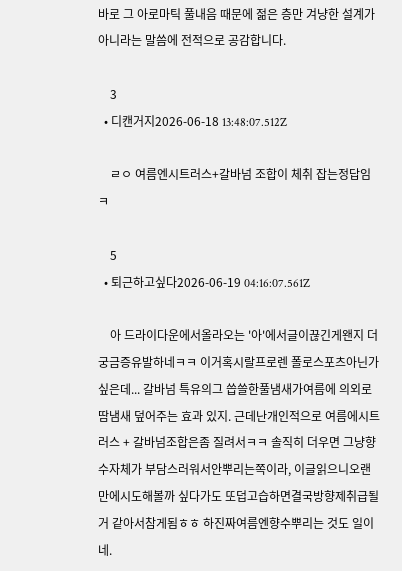바로 그 아로마틱 풀내음 때문에 젊은 층만 겨냥한 설계가 아니라는 말씀에 전적으로 공감합니다.

    3
  • 디캔거지2026-06-18 13:48:07.512Z

    ㄹㅇ 여름엔시트러스+갈바넘 조합이 체취 잡는정답임 ㅋ

    5
  • 퇴근하고싶다2026-06-19 04:16:07.561Z

    아 드라이다운에서올라오는 '아'에서글이끊긴게왠지 더궁금증유발하네ㅋㅋ 이거혹시랄프로렌 폴로스포츠아닌가싶은데... 갈바넘 특유의그 씁쓸한풀냄새가여름에 의외로 땀냄새 덮어주는 효과 있지. 근데난개인적으로 여름에시트러스 + 갈바넘조합은좀 질려서ㅋㅋ 솔직히 더우면 그냥향수자체가 부담스러워서안뿌리는쪽이라, 이글읽으니오랜만에시도해볼까 싶다가도 또덥고습하면결국방향제취급될거 같아서참게됨ㅎㅎ 하진짜여름엔향수뿌리는 것도 일이네.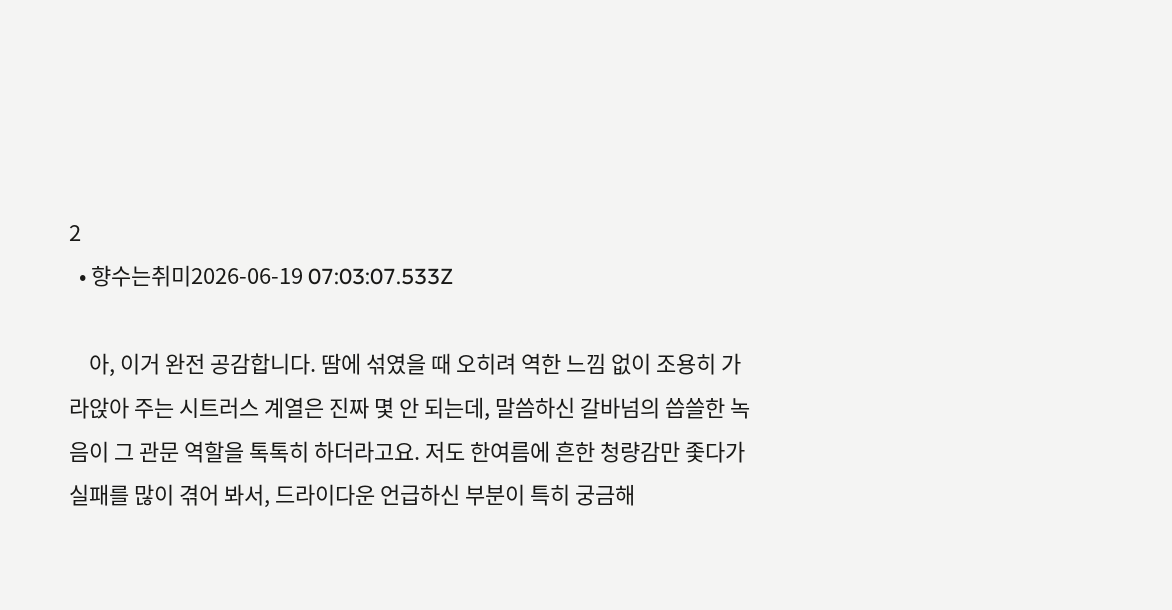2
  • 향수는취미2026-06-19 07:03:07.533Z

    아, 이거 완전 공감합니다. 땀에 섞였을 때 오히려 역한 느낌 없이 조용히 가라앉아 주는 시트러스 계열은 진짜 몇 안 되는데, 말씀하신 갈바넘의 씁쓸한 녹음이 그 관문 역할을 톡톡히 하더라고요. 저도 한여름에 흔한 청량감만 좇다가 실패를 많이 겪어 봐서, 드라이다운 언급하신 부분이 특히 궁금해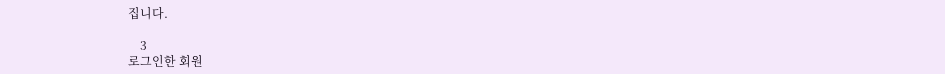집니다.

    3
로그인한 회원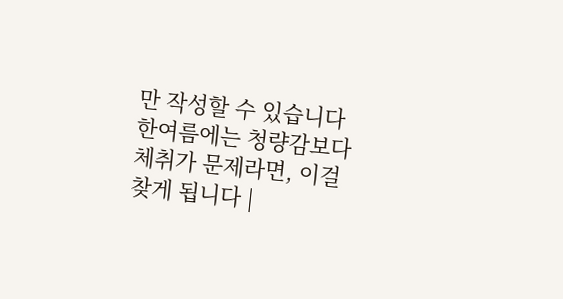만 작성할 수 있습니다
한여름에는 청량감보다 체취가 문제라면, 이걸 찾게 됩니다 |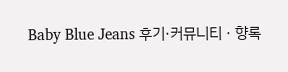Baby Blue Jeans 후기·커뮤니티 · 향록